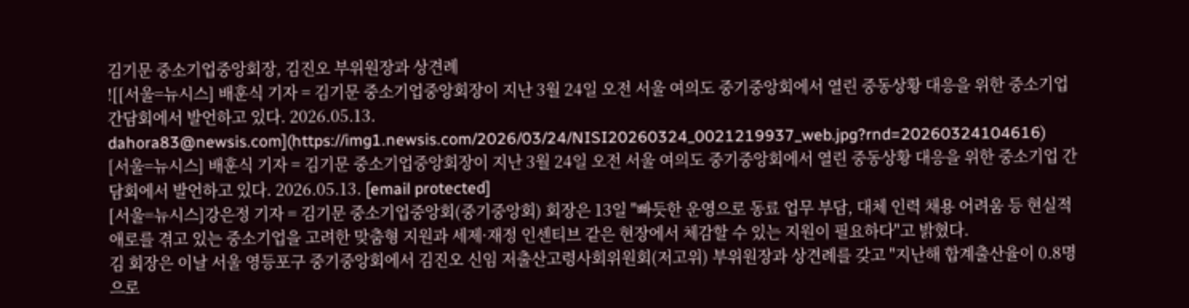김기문 중소기업중앙회장, 김진오 부위원장과 상견례
![[서울=뉴시스] 배훈식 기자 = 김기문 중소기업중앙회장이 지난 3월 24일 오전 서울 여의도 중기중앙회에서 열린 중동상황 대응을 위한 중소기업 간담회에서 발언하고 있다. 2026.05.13. dahora83@newsis.com](https://img1.newsis.com/2026/03/24/NISI20260324_0021219937_web.jpg?rnd=20260324104616)
[서울=뉴시스] 배훈식 기자 = 김기문 중소기업중앙회장이 지난 3월 24일 오전 서울 여의도 중기중앙회에서 열린 중동상황 대응을 위한 중소기업 간담회에서 발언하고 있다. 2026.05.13. [email protected]
[서울=뉴시스]강은정 기자 = 김기문 중소기업중앙회(중기중앙회) 회장은 13일 "빠듯한 운영으로 동료 업무 부담, 대체 인력 채용 어려움 등 현실적 애로를 겪고 있는 중소기업을 고려한 맞춤형 지원과 세제·재정 인센티브 같은 현장에서 체감할 수 있는 지원이 필요하다"고 밝혔다.
김 회장은 이날 서울 영등포구 중기중앙회에서 김진오 신임 저출산고령사회위원회(저고위) 부위원장과 상견례를 갖고 "지난해 합계출산율이 0.8명으로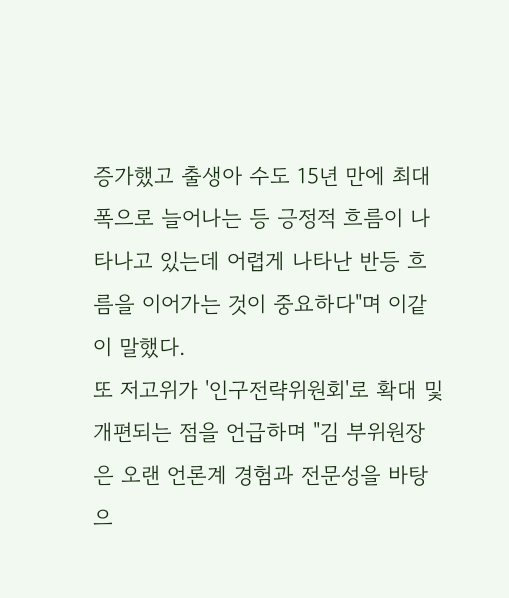증가했고 출생아 수도 15년 만에 최대 폭으로 늘어나는 등 긍정적 흐름이 나타나고 있는데 어렵게 나타난 반등 흐름을 이어가는 것이 중요하다"며 이같이 말했다.
또 저고위가 '인구전략위원회'로 확대 및 개편되는 점을 언급하며 "김 부위원장은 오랜 언론계 경험과 전문성을 바탕으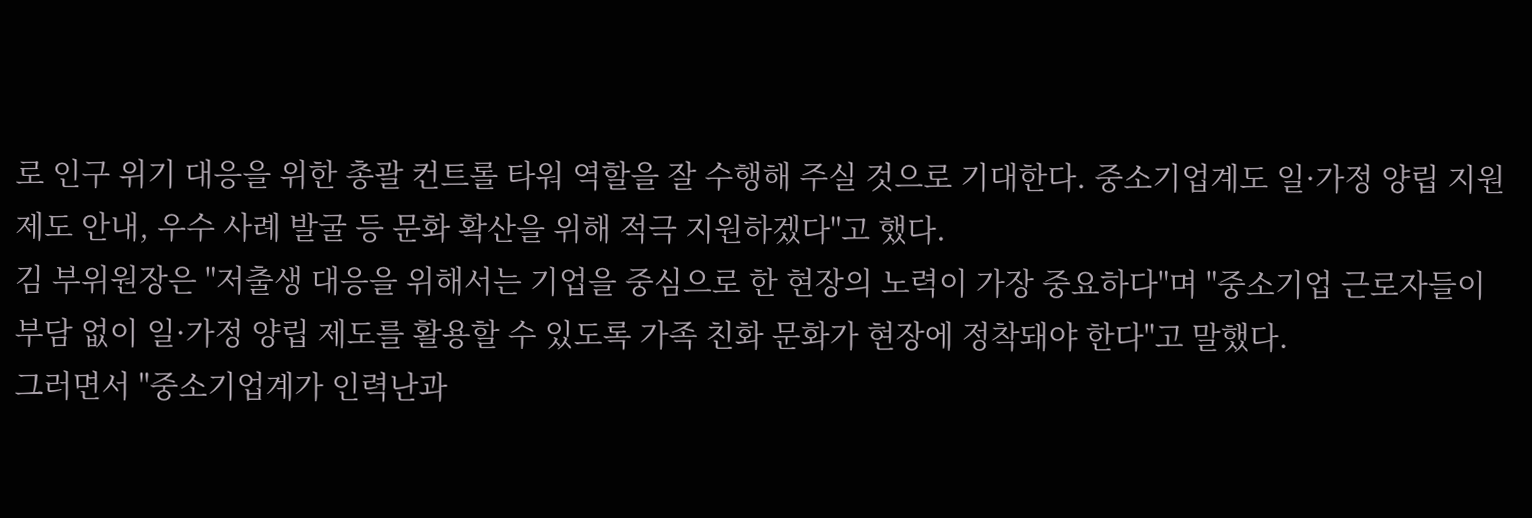로 인구 위기 대응을 위한 총괄 컨트롤 타워 역할을 잘 수행해 주실 것으로 기대한다. 중소기업계도 일·가정 양립 지원제도 안내, 우수 사례 발굴 등 문화 확산을 위해 적극 지원하겠다"고 했다.
김 부위원장은 "저출생 대응을 위해서는 기업을 중심으로 한 현장의 노력이 가장 중요하다"며 "중소기업 근로자들이 부담 없이 일·가정 양립 제도를 활용할 수 있도록 가족 친화 문화가 현장에 정착돼야 한다"고 말했다.
그러면서 "중소기업계가 인력난과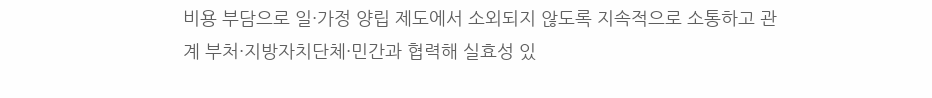비용 부담으로 일·가정 양립 제도에서 소외되지 않도록 지속적으로 소통하고 관계 부처·지방자치단체·민간과 협력해 실효성 있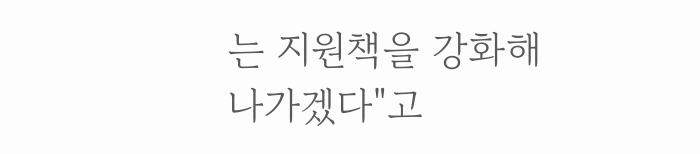는 지원책을 강화해 나가겠다"고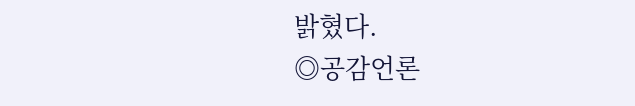밝혔다.
◎공감언론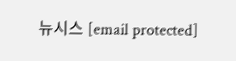뉴시스 [email protected]